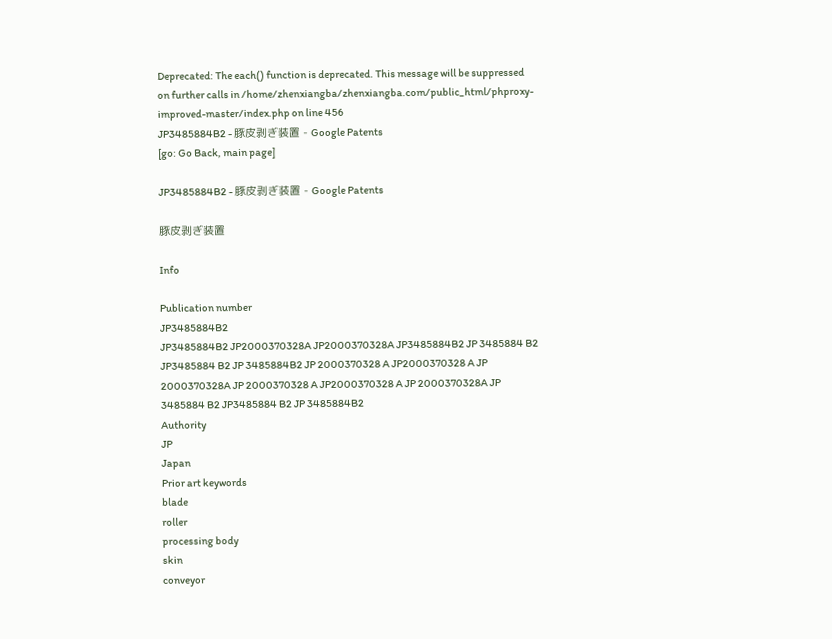Deprecated: The each() function is deprecated. This message will be suppressed on further calls in /home/zhenxiangba/zhenxiangba.com/public_html/phproxy-improved-master/index.php on line 456
JP3485884B2 - 豚皮剥ぎ装置 - Google Patents
[go: Go Back, main page]

JP3485884B2 - 豚皮剥ぎ装置 - Google Patents

豚皮剥ぎ装置

Info

Publication number
JP3485884B2
JP3485884B2 JP2000370328A JP2000370328A JP3485884B2 JP 3485884 B2 JP3485884 B2 JP 3485884B2 JP 2000370328 A JP2000370328 A JP 2000370328A JP 2000370328 A JP2000370328 A JP 2000370328A JP 3485884 B2 JP3485884 B2 JP 3485884B2
Authority
JP
Japan
Prior art keywords
blade
roller
processing body
skin
conveyor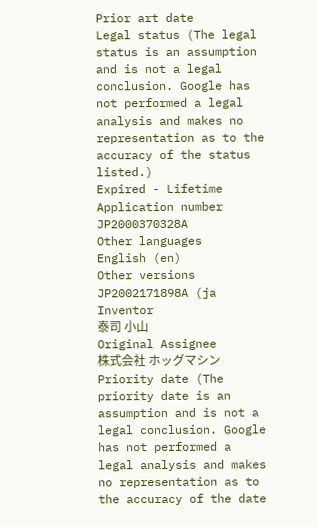Prior art date
Legal status (The legal status is an assumption and is not a legal conclusion. Google has not performed a legal analysis and makes no representation as to the accuracy of the status listed.)
Expired - Lifetime
Application number
JP2000370328A
Other languages
English (en)
Other versions
JP2002171898A (ja
Inventor
泰司 小山
Original Assignee
株式会社 ホッグマシン
Priority date (The priority date is an assumption and is not a legal conclusion. Google has not performed a legal analysis and makes no representation as to the accuracy of the date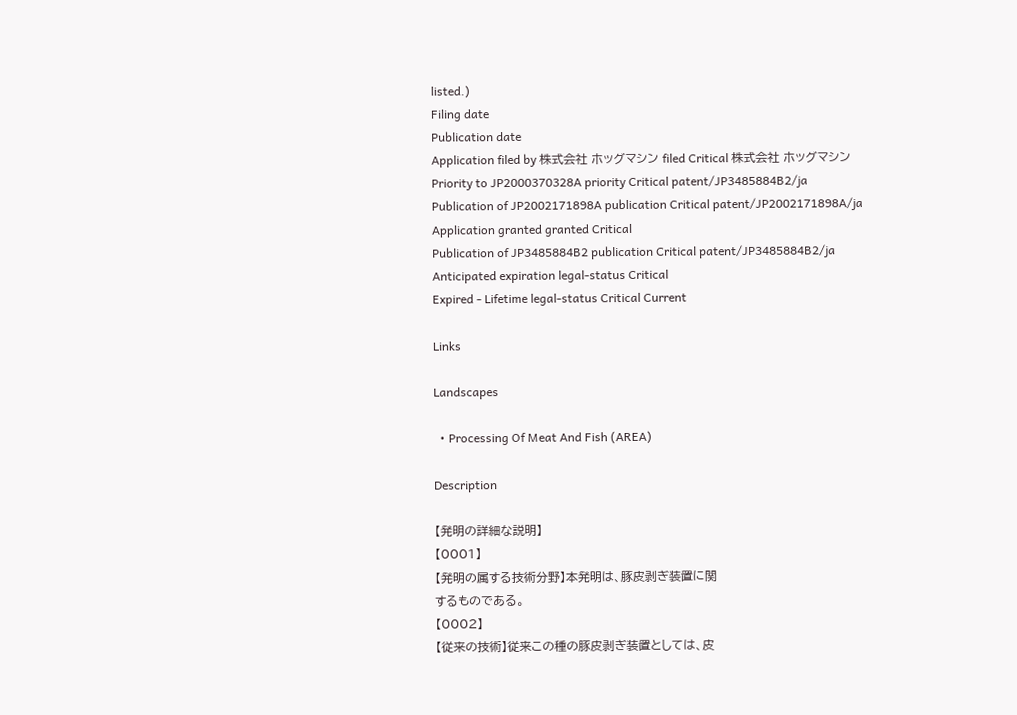listed.)
Filing date
Publication date
Application filed by 株式会社 ホッグマシン filed Critical 株式会社 ホッグマシン
Priority to JP2000370328A priority Critical patent/JP3485884B2/ja
Publication of JP2002171898A publication Critical patent/JP2002171898A/ja
Application granted granted Critical
Publication of JP3485884B2 publication Critical patent/JP3485884B2/ja
Anticipated expiration legal-status Critical
Expired - Lifetime legal-status Critical Current

Links

Landscapes

  • Processing Of Meat And Fish (AREA)

Description

【発明の詳細な説明】
【0001】
【発明の属する技術分野】本発明は、豚皮剥ぎ装置に関
するものである。
【0002】
【従来の技術】従来この種の豚皮剥ぎ装置としては、皮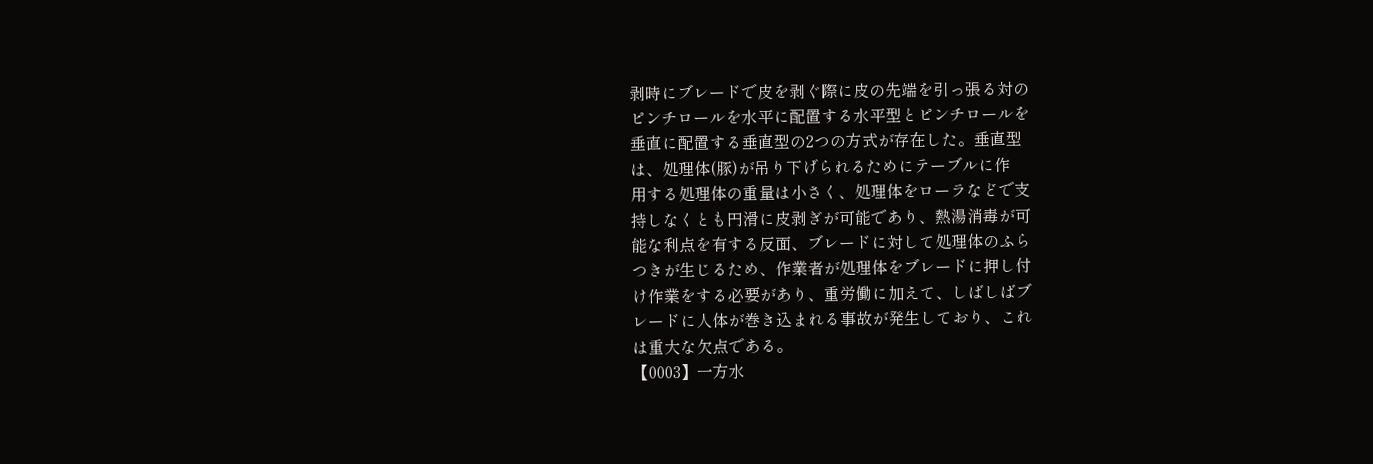剥時にブレードで皮を剥ぐ際に皮の先端を引っ張る対の
ピンチロールを水平に配置する水平型とピンチロールを
垂直に配置する垂直型の2つの方式が存在した。垂直型
は、処理体(豚)が吊り下げられるためにテーブルに作
用する処理体の重量は小さく、処理体をローラなどで支
持しなくとも円滑に皮剥ぎが可能であり、熱湯消毒が可
能な利点を有する反面、ブレードに対して処理体のふら
つきが生じるため、作業者が処理体をブレードに押し付
け作業をする必要があり、重労働に加えて、しばしばブ
レードに人体が巻き込まれる事故が発生しており、これ
は重大な欠点である。
【0003】一方水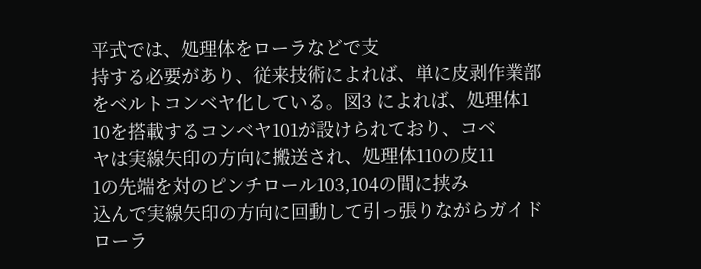平式では、処理体をローラなどで支
持する必要があり、従来技術によれば、単に皮剥作業部
をベルトコンベヤ化している。図3 によれば、処理体1
10を搭載するコンベヤ101が設けられており、コベ
ヤは実線矢印の方向に搬送され、処理体110の皮11
1の先端を対のピンチロール103,104の間に挟み
込んで実線矢印の方向に回動して引っ張りながらガイド
ローラ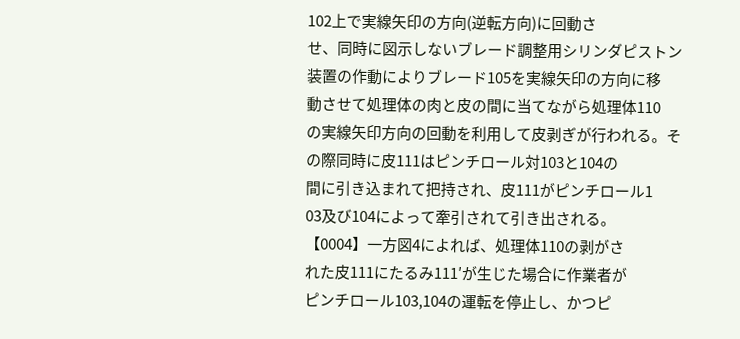102上で実線矢印の方向(逆転方向)に回動さ
せ、同時に図示しないブレード調整用シリンダピストン
装置の作動によりブレード105を実線矢印の方向に移
動させて処理体の肉と皮の間に当てながら処理体110
の実線矢印方向の回動を利用して皮剥ぎが行われる。そ
の際同時に皮111はピンチロール対103と104の
間に引き込まれて把持され、皮111がピンチロール1
03及び104によって牽引されて引き出される。
【0004】一方図4によれば、処理体110の剥がさ
れた皮111にたるみ111′が生じた場合に作業者が
ピンチロール103,104の運転を停止し、かつピ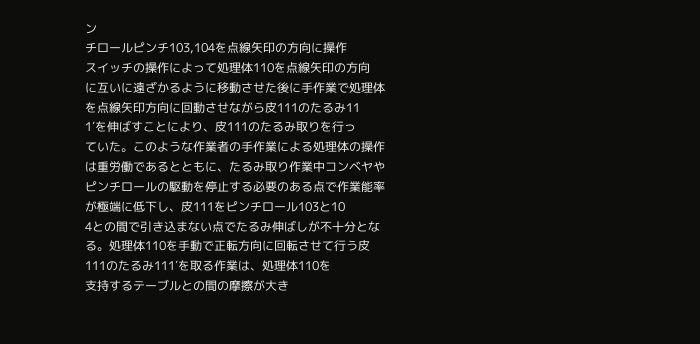ン
チロールピンチ103,104を点線矢印の方向に操作
スイッチの操作によって処理体110を点線矢印の方向
に互いに遠ざかるように移動させた後に手作業で処理体
を点線矢印方向に回動させながら皮111のたるみ11
1′を伸ばすことにより、皮111のたるみ取りを行っ
ていた。このような作業者の手作業による処理体の操作
は重労働であるとともに、たるみ取り作業中コンベヤや
ピンチロールの駆動を停止する必要のある点で作業能率
が極端に低下し、皮111をピンチロール103と10
4との間で引き込まない点でたるみ伸ばしが不十分とな
る。処理体110を手動で正転方向に回転させて行う皮
111のたるみ111′を取る作業は、処理体110を
支持するテーブルとの間の摩擦が大き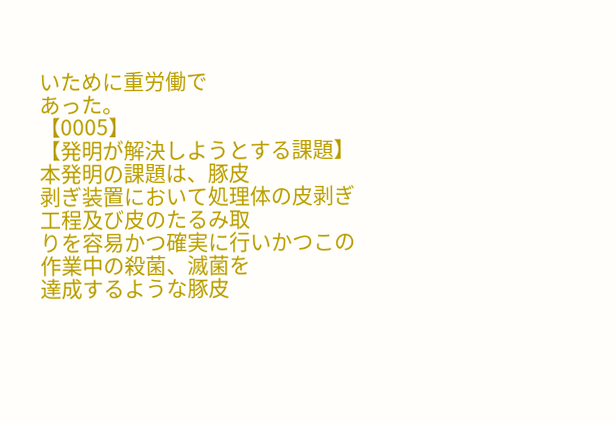いために重労働で
あった。
【0005】
【発明が解決しようとする課題】本発明の課題は、豚皮
剥ぎ装置において処理体の皮剥ぎ工程及び皮のたるみ取
りを容易かつ確実に行いかつこの作業中の殺菌、滅菌を
達成するような豚皮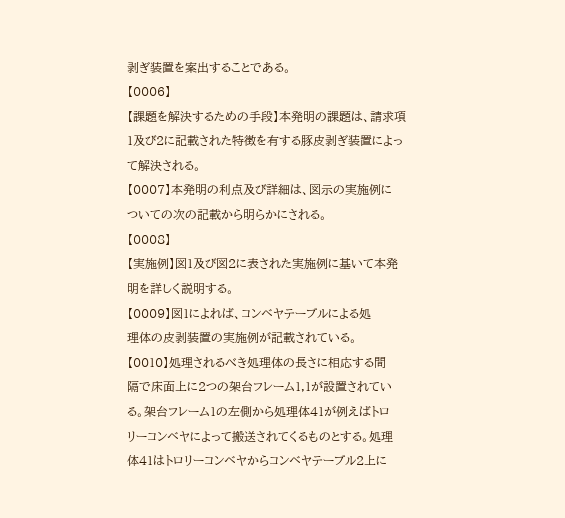剥ぎ装置を案出することである。
【0006】
【課題を解決するための手段】本発明の課題は、請求項
1及び2に記載された特徴を有する豚皮剥ぎ装置によっ
て解決される。
【0007】本発明の利点及び詳細は、図示の実施例に
ついての次の記載から明らかにされる。
【0008】
【実施例】図1及び図2に表された実施例に基いて本発
明を詳しく説明する。
【0009】図1によれば、コンベヤテーブルによる処
理体の皮剥装置の実施例が記載されている。
【0010】処理されるべき処理体の長さに相応する間
隔で床面上に2つの架台フレーム1,1が設置されてい
る。架台フレーム1の左側から処理体41が例えばトロ
リーコンベヤによって搬送されてくるものとする。処理
体41はトロリーコンベヤからコンベヤテーブル2上に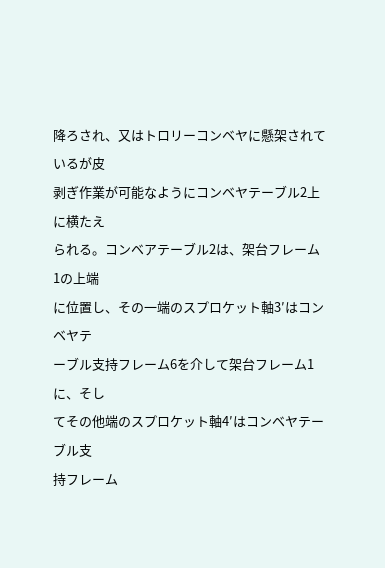降ろされ、又はトロリーコンベヤに懸架されているが皮
剥ぎ作業が可能なようにコンベヤテーブル2上に横たえ
られる。コンベアテーブル2は、架台フレーム1の上端
に位置し、その一端のスプロケット軸3′はコンベヤテ
ーブル支持フレーム6を介して架台フレーム1に、そし
てその他端のスプロケット軸4′はコンベヤテーブル支
持フレーム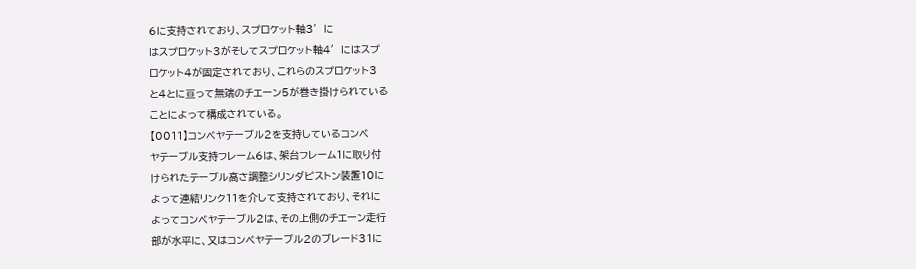6に支持されており、スプロケット軸3′に
はスプロケット3がそしてスプロケット軸4′にはスプ
ロケット4が固定されており、これらのスプロケット3
と4とに亘って無端のチエーン5が巻き掛けられている
ことによって構成されている。
【0011】コンベヤテーブル2を支持しているコンベ
ヤテーブル支持フレーム6は、架台フレーム1に取り付
けられたテーブル高さ調整シリンダピストン装置10に
よって連結リンク11を介して支持されており、それに
よってコンベヤテーブル2は、その上側のチエーン走行
部が水平に、又はコンベヤテーブル2のブレード31に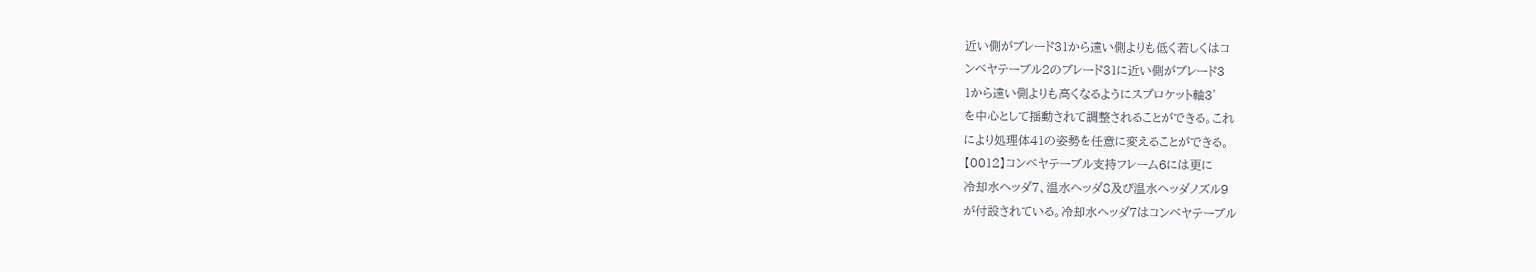近い側がブレード31から遠い側よりも低く若しくはコ
ンベヤテーブル2のブレード31に近い側がブレード3
1から遠い側よりも高くなるようにスプロケット軸3′
を中心として揺動されて調整されることができる。これ
により処理体41の姿勢を任意に変えることができる。
【0012】コンベヤテーブル支持フレーム6には更に
冷却水ヘッダ7、温水ヘッダ8及び温水ヘッダノズル9
が付設されている。冷却水ヘッダ7はコンベヤテーブル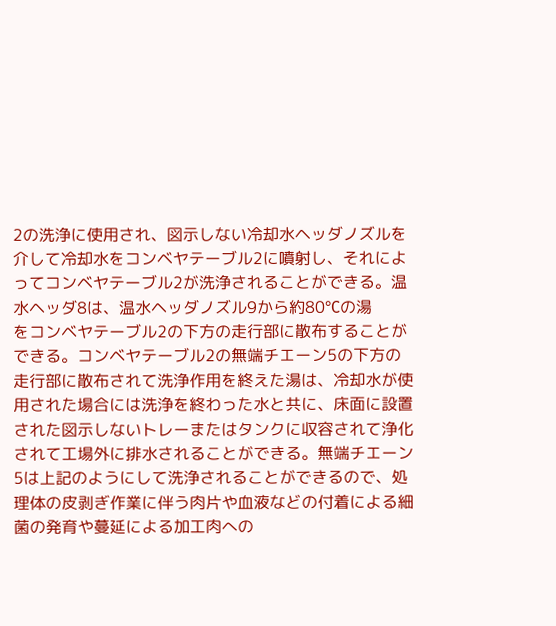2の洗浄に使用され、図示しない冷却水ヘッダノズルを
介して冷却水をコンベヤテーブル2に噴射し、それによ
ってコンベヤテーブル2が洗浄されることができる。温
水ヘッダ8は、温水ヘッダノズル9から約80°Cの湯
をコンベヤテーブル2の下方の走行部に散布することが
できる。コンベヤテーブル2の無端チエーン5の下方の
走行部に散布されて洗浄作用を終えた湯は、冷却水が使
用された場合には洗浄を終わった水と共に、床面に設置
された図示しないトレーまたはタンクに収容されて浄化
されて工場外に排水されることができる。無端チエーン
5は上記のようにして洗浄されることができるので、処
理体の皮剥ぎ作業に伴う肉片や血液などの付着による細
菌の発育や蔓延による加工肉への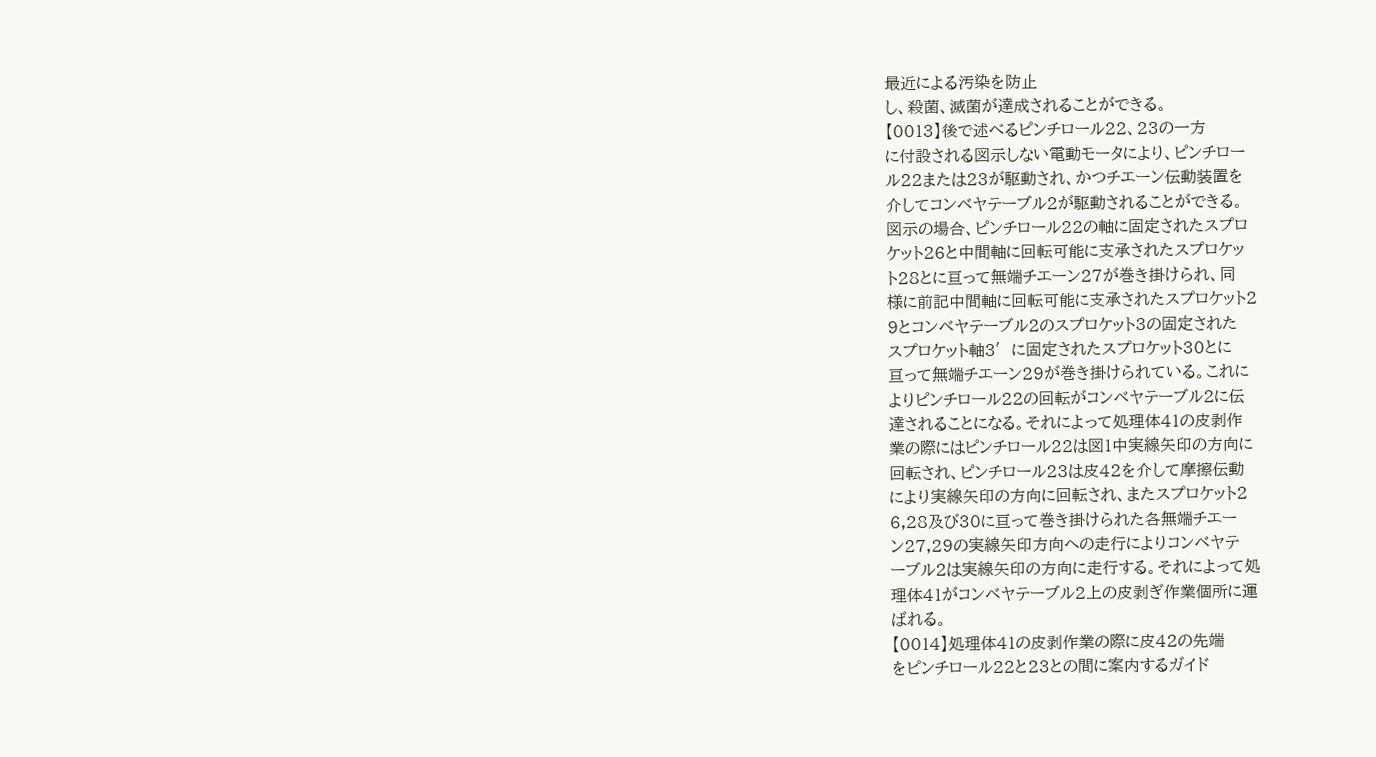最近による汚染を防止
し、殺菌、滅菌が達成されることができる。
【0013】後で述べるピンチロール22、23の一方
に付設される図示しない電動モータにより、ピンチロー
ル22または23が駆動され、かつチエーン伝動装置を
介してコンベヤテーブル2が駆動されることができる。
図示の場合、ピンチロール22の軸に固定されたスプロ
ケット26と中間軸に回転可能に支承されたスプロケッ
ト28とに亘って無端チエーン27が巻き掛けられ、同
様に前記中間軸に回転可能に支承されたスプロケット2
9とコンベヤテーブル2のスプロケット3の固定された
スプロケット軸3′に固定されたスプロケット30とに
亘って無端チエーン29が巻き掛けられている。これに
よりピンチロール22の回転がコンベヤテーブル2に伝
達されることになる。それによって処理体41の皮剥作
業の際にはピンチロール22は図1中実線矢印の方向に
回転され、ピンチロール23は皮42を介して摩擦伝動
により実線矢印の方向に回転され、またスプロケット2
6,28及び30に亘って巻き掛けられた各無端チエー
ン27,29の実線矢印方向への走行によりコンベヤテ
ーブル2は実線矢印の方向に走行する。それによって処
理体41がコンベヤテーブル2上の皮剥ぎ作業個所に運
ばれる。
【0014】処理体41の皮剥作業の際に皮42の先端
をピンチロール22と23との間に案内するガイド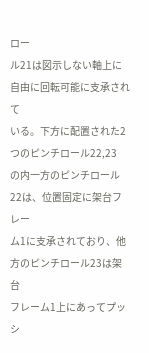ロー
ル21は図示しない軸上に自由に回転可能に支承されて
いる。下方に配置された2つのピンチロール22,23
の内一方のピンチロール22は、位置固定に架台フレー
ム1に支承されており、他方のピンチロール23は架台
フレーム1上にあってプッシ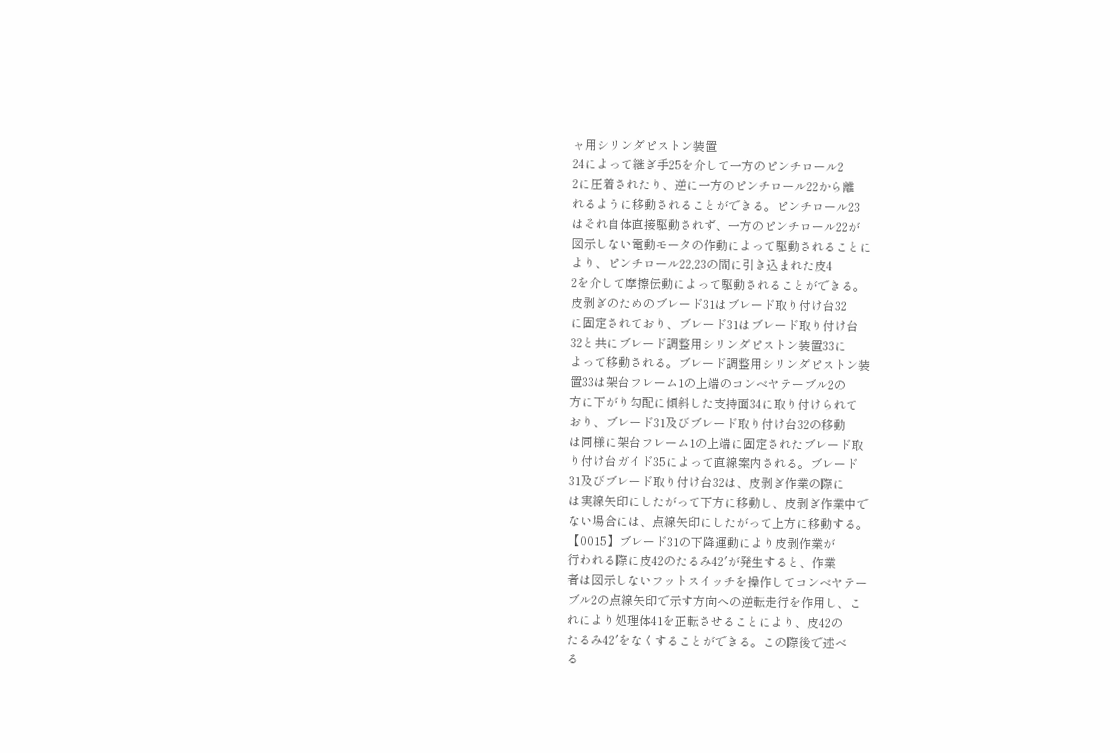ャ用シリンダピストン装置
24によって継ぎ手25を介して一方のピンチロール2
2に圧着されたり、逆に一方のピンチロール22から離
れるように移動されることができる。ピンチロール23
はそれ自体直接駆動されず、一方のピンチロール22が
図示しない電動モータの作動によって駆動されることに
より、ピンチロール22,23の間に引き込まれた皮4
2を介して摩擦伝動によって駆動されることができる。
皮剥ぎのためのブレード31はブレード取り付け台32
に固定されており、ブレード31はブレード取り付け台
32と共にブレード調整用シリンダピストン装置33に
よって移動される。ブレード調整用シリンダピストン装
置33は架台フレーム1の上端のコンベヤテーブル2の
方に下がり勾配に傾斜した支持面34に取り付けられて
おり、ブレード31及びブレード取り付け台32の移動
は同様に架台フレーム1の上端に固定されたブレード取
り付け台ガイド35によって直線案内される。ブレード
31及びブレード取り付け台32は、皮剥ぎ作業の際に
は実線矢印にしたがって下方に移動し、皮剥ぎ作業中で
ない場合には、点線矢印にしたがって上方に移動する。
【0015】ブレード31の下降運動により皮剥作業が
行われる際に皮42のたるみ42′が発生すると、作業
者は図示しないフットスイッチを操作してコンベヤテー
ブル2の点線矢印で示す方向への逆転走行を作用し、こ
れにより処理体41を正転させることにより、皮42の
たるみ42′をなくすることができる。この際後で述べ
る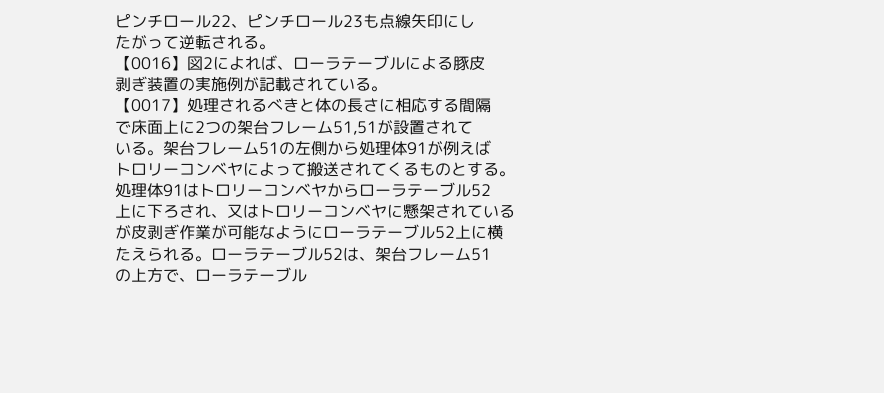ピンチロール22、ピンチロール23も点線矢印にし
たがって逆転される。
【0016】図2によれば、ローラテーブルによる豚皮
剥ぎ装置の実施例が記載されている。
【0017】処理されるべきと体の長さに相応する間隔
で床面上に2つの架台フレーム51,51が設置されて
いる。架台フレーム51の左側から処理体91が例えば
トロリーコンベヤによって搬送されてくるものとする。
処理体91はトロリーコンベヤからローラテーブル52
上に下ろされ、又はトロリーコンベヤに懸架されている
が皮剥ぎ作業が可能なようにローラテーブル52上に横
たえられる。ローラテーブル52は、架台フレーム51
の上方で、ローラテーブル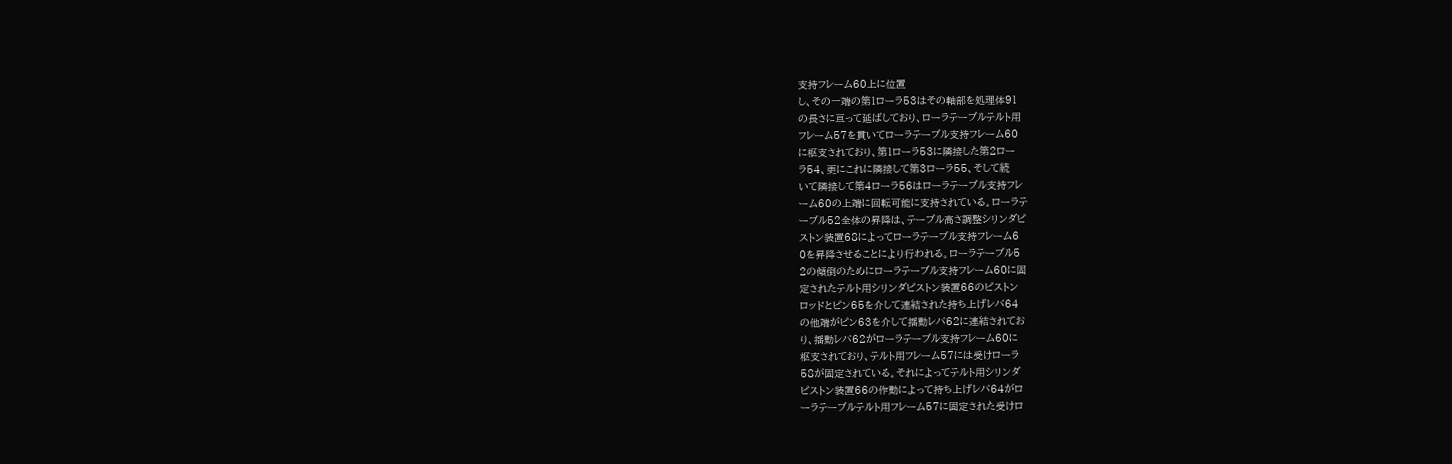支持フレーム60上に位置
し、その一端の第1ローラ53はその軸部を処理体91
の長さに亘って延ばしており、ローラテーブルテルト用
フレーム57を貫いてローラテーブル支持フレーム60
に枢支されており、第1ローラ53に隣接した第2ロー
ラ54、更にこれに隣接して第3ローラ55、そして続
いて隣接して第4ローラ56はローラテーブル支持フレ
ーム60の上端に回転可能に支持されている。ローラテ
ーブル52全体の昇降は、テーブル高さ調整シリンダピ
ストン装置68によってローラテーブル支持フレーム6
0を昇降させることにより行われる。ローラテーブル5
2の傾倒のためにローラテーブル支持フレーム60に固
定されたテルト用シリンダピストン装置66のピストン
ロッドとピン65を介して連結された持ち上げレバ64
の他端がピン63を介して揺動レバ62に連結されてお
り、揺動レバ62がローラテーブル支持フレーム60に
枢支されており、テルト用フレーム57には受けローラ
58が固定されている。それによってテルト用シリンダ
ピストン装置66の作動によって持ち上げレバ64がロ
ーラテーブルテルト用フレーム57に固定された受けロ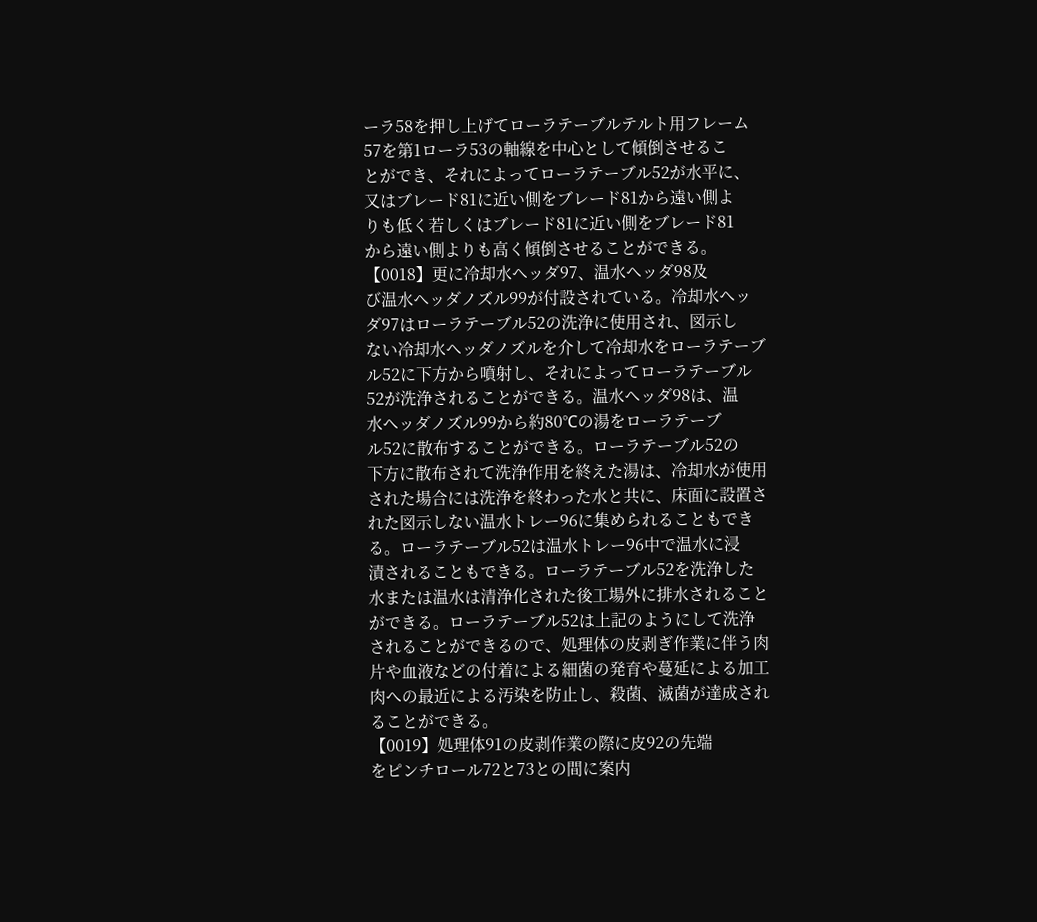ーラ58を押し上げてローラテーブルテルト用フレーム
57を第1ローラ53の軸線を中心として傾倒させるこ
とができ、それによってローラテーブル52が水平に、
又はブレード81に近い側をブレード81から遠い側よ
りも低く若しくはブレード81に近い側をブレード81
から遠い側よりも高く傾倒させることができる。
【0018】更に冷却水ヘッダ97、温水ヘッダ98及
び温水ヘッダノズル99が付設されている。冷却水ヘッ
ダ97はローラテーブル52の洗浄に使用され、図示し
ない冷却水ヘッダノズルを介して冷却水をローラテーブ
ル52に下方から噴射し、それによってローラテーブル
52が洗浄されることができる。温水ヘッダ98は、温
水ヘッダノズル99から約80°Cの湯をローラテーブ
ル52に散布することができる。ローラテーブル52の
下方に散布されて洗浄作用を終えた湯は、冷却水が使用
された場合には洗浄を終わった水と共に、床面に設置さ
れた図示しない温水トレー96に集められることもでき
る。ローラテーブル52は温水トレー96中で温水に浸
漬されることもできる。ローラテーブル52を洗浄した
水または温水は清浄化された後工場外に排水されること
ができる。ローラテーブル52は上記のようにして洗浄
されることができるので、処理体の皮剥ぎ作業に伴う肉
片や血液などの付着による細菌の発育や蔓延による加工
肉への最近による汚染を防止し、殺菌、滅菌が達成され
ることができる。
【0019】処理体91の皮剥作業の際に皮92の先端
をピンチロール72と73との間に案内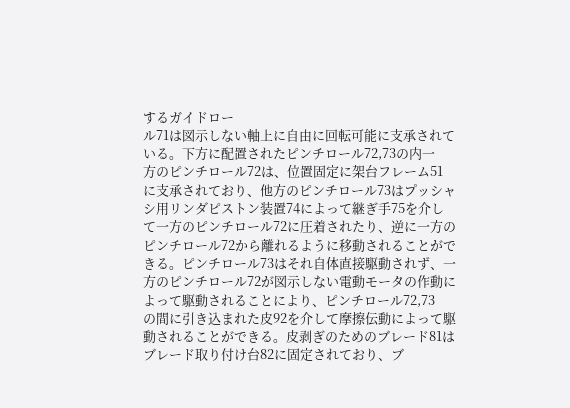するガイドロー
ル71は図示しない軸上に自由に回転可能に支承されて
いる。下方に配置されたピンチロール72,73の内一
方のピンチロール72は、位置固定に架台フレーム51
に支承されており、他方のピンチロール73はプッシャ
シ用リンダピストン装置74によって継ぎ手75を介し
て一方のピンチロール72に圧着されたり、逆に一方の
ピンチロール72から離れるように移動されることがで
きる。ピンチロール73はそれ自体直接駆動されず、一
方のピンチロール72が図示しない電動モータの作動に
よって駆動されることにより、ピンチロール72,73
の間に引き込まれた皮92を介して摩擦伝動によって駆
動されることができる。皮剥ぎのためのブレード81は
ブレード取り付け台82に固定されており、ブ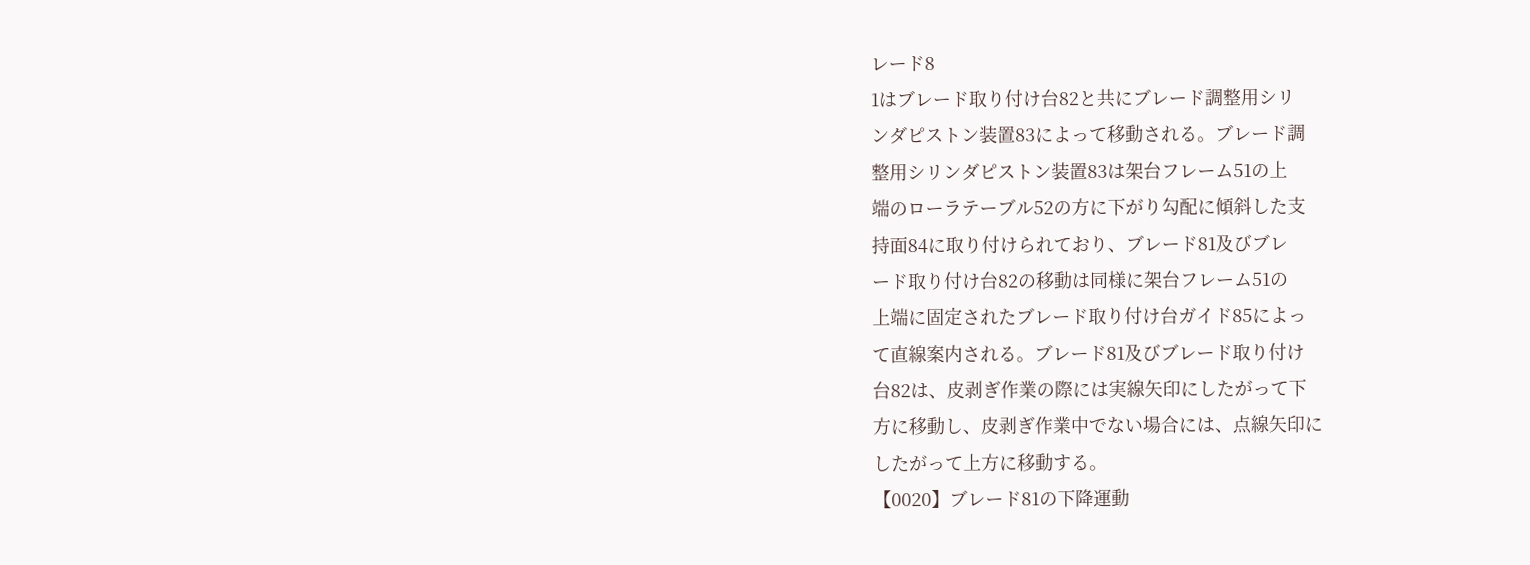レード8
1はブレード取り付け台82と共にブレード調整用シリ
ンダピストン装置83によって移動される。ブレード調
整用シリンダピストン装置83は架台フレーム51の上
端のローラテーブル52の方に下がり勾配に傾斜した支
持面84に取り付けられており、ブレード81及びブレ
ード取り付け台82の移動は同様に架台フレーム51の
上端に固定されたブレード取り付け台ガイド85によっ
て直線案内される。ブレード81及びブレード取り付け
台82は、皮剥ぎ作業の際には実線矢印にしたがって下
方に移動し、皮剥ぎ作業中でない場合には、点線矢印に
したがって上方に移動する。
【0020】ブレード81の下降運動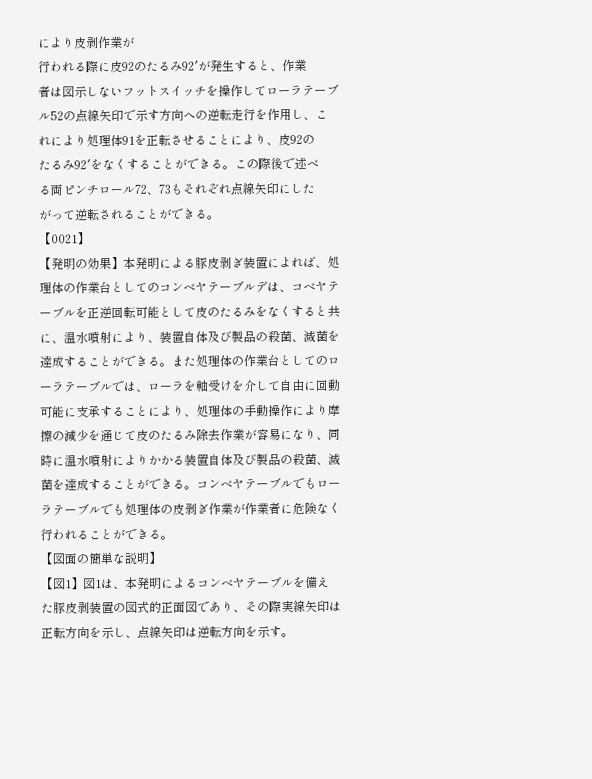により皮剥作業が
行われる際に皮92のたるみ92′が発生すると、作業
者は図示しないフットスイッチを操作してローラテーブ
ル52の点線矢印で示す方向への逆転走行を作用し、こ
れにより処理体91を正転させることにより、皮92の
たるみ92′をなくすることができる。この際後で述べ
る両ピンチロール72、73もそれぞれ点線矢印にした
がって逆転されることができる。
【0021】
【発明の効果】本発明による豚皮剥ぎ装置によれば、処
理体の作業台としてのコンベヤテーブルデは、コベヤテ
ーブルを正逆回転可能として皮のたるみをなくすると共
に、温水噴射により、装置自体及び製品の殺菌、滅菌を
達成することができる。また処理体の作業台としてのロ
ーラテーブルでは、ローラを軸受けを介して自由に回動
可能に支承することにより、処理体の手動操作により摩
擦の減少を通じて皮のたるみ除去作業が容易になり、同
時に温水噴射によりかかる装置自体及び製品の殺菌、滅
菌を達成することができる。コンベヤテーブルでもロー
ラテーブルでも処理体の皮剥ぎ作業が作業者に危険なく
行われることができる。
【図面の簡単な説明】
【図1】図1は、本発明によるコンベヤテーブルを備え
た豚皮剥装置の図式的正面図であり、その際実線矢印は
正転方向を示し、点線矢印は逆転方向を示す。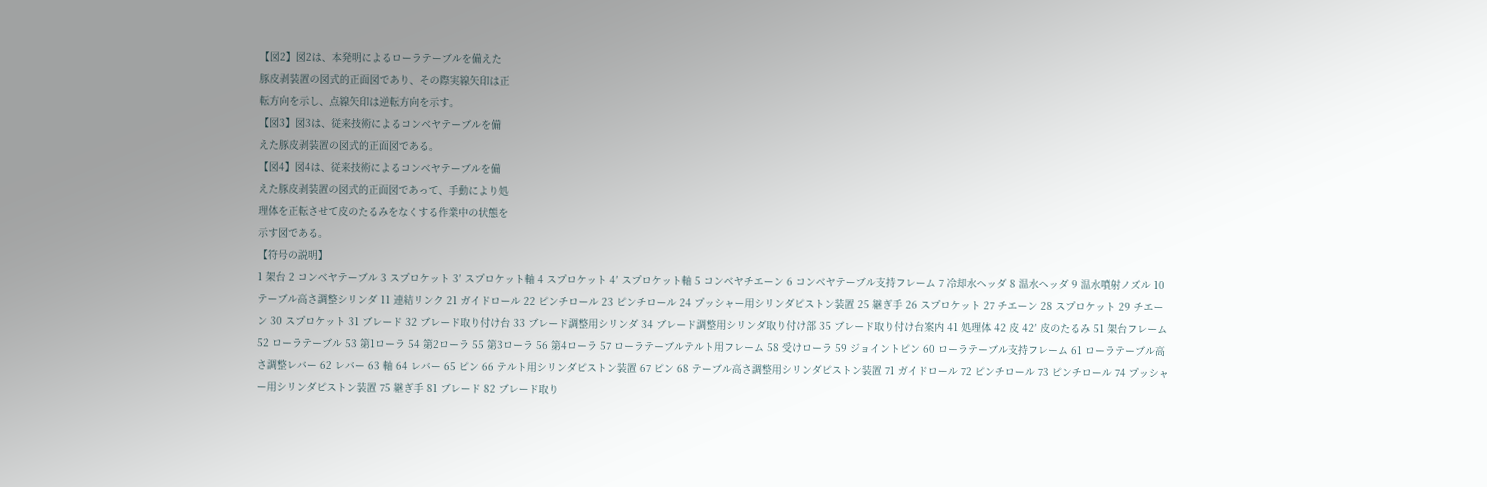【図2】図2は、本発明によるローラテーブルを備えた
豚皮剥装置の図式的正面図であり、その際実線矢印は正
転方向を示し、点線矢印は逆転方向を示す。
【図3】図3は、従来技術によるコンベヤテーブルを備
えた豚皮剥装置の図式的正面図である。
【図4】図4は、従来技術によるコンベヤテーブルを備
えた豚皮剥装置の図式的正面図であって、手動により処
理体を正転させて皮のたるみをなくする作業中の状態を
示す図である。
【符号の説明】
1 架台 2 コンベヤテーブル 3 スプロケット 3′ スプロケット軸 4 スプロケット 4′ スプロケット軸 5 コンベヤチエーン 6 コンベヤテーブル支持フレーム 7 冷却水ヘッダ 8 温水ヘッダ 9 温水噴射ノズル 10 テーブル高さ調整シリンダ 11 連結リンク 21 ガイドロール 22 ピンチロール 23 ピンチロール 24 プッシャー用シリンダピストン装置 25 継ぎ手 26 スプロケット 27 チエーン 28 スプロケット 29 チエーン 30 スプロケット 31 ブレード 32 ブレード取り付け台 33 ブレード調整用シリンダ 34 ブレード調整用シリンダ取り付け部 35 ブレード取り付け台案内 41 処理体 42 皮 42′ 皮のたるみ 51 架台フレーム 52 ローラテーブル 53 第1ローラ 54 第2ローラ 55 第3ローラ 56 第4ローラ 57 ローラテーブルテルト用フレーム 58 受けローラ 59 ジョイントピン 60 ローラテーブル支持フレーム 61 ローラテーブル高さ調整レバー 62 レバー 63 軸 64 レバー 65 ピン 66 テルト用シリンダピストン装置 67 ピン 68 テーブル高さ調整用シリンダピストン装置 71 ガイドロール 72 ピンチロール 73 ピンチロール 74 プッシャー用シリンダピストン装置 75 継ぎ手 81 ブレード 82 ブレード取り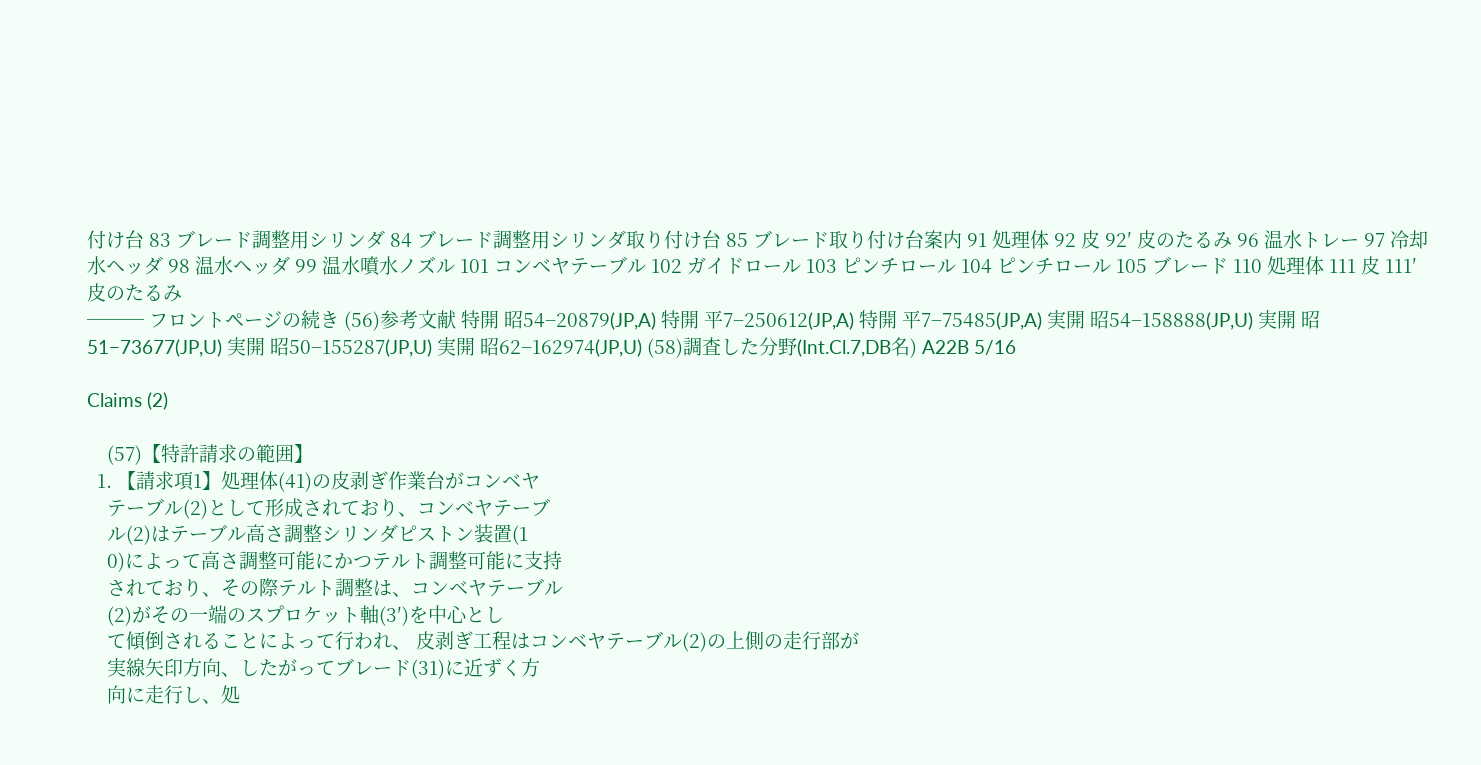付け台 83 ブレード調整用シリンダ 84 ブレード調整用シリンダ取り付け台 85 ブレード取り付け台案内 91 処理体 92 皮 92′ 皮のたるみ 96 温水トレー 97 冷却水ヘッダ 98 温水ヘッダ 99 温水噴水ノズル 101 コンベヤテーブル 102 ガイドロール 103 ピンチロール 104 ピンチロール 105 ブレード 110 処理体 111 皮 111′ 皮のたるみ
─── フロントページの続き (56)参考文献 特開 昭54−20879(JP,A) 特開 平7−250612(JP,A) 特開 平7−75485(JP,A) 実開 昭54−158888(JP,U) 実開 昭51−73677(JP,U) 実開 昭50−155287(JP,U) 実開 昭62−162974(JP,U) (58)調査した分野(Int.Cl.7,DB名) A22B 5/16

Claims (2)

    (57)【特許請求の範囲】
  1. 【請求項1】処理体(41)の皮剥ぎ作業台がコンベヤ
    テーブル(2)として形成されており、コンベヤテーブ
    ル(2)はテーブル高さ調整シリンダピストン装置(1
    0)によって高さ調整可能にかつテルト調整可能に支持
    されており、その際テルト調整は、コンベヤテーブル
    (2)がその一端のスプロケット軸(3′)を中心とし
    て傾倒されることによって行われ、 皮剥ぎ工程はコンベヤテーブル(2)の上側の走行部が
    実線矢印方向、したがってブレード(31)に近ずく方
    向に走行し、処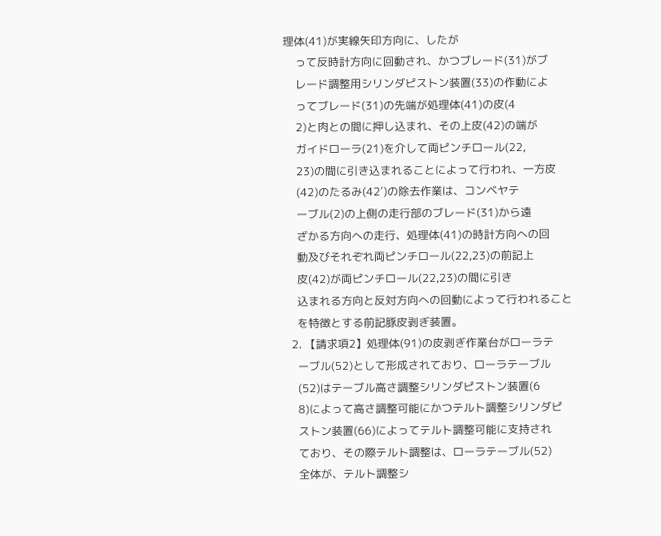理体(41)が実線矢印方向に、したが
    って反時計方向に回動され、かつブレード(31)がブ
    レード調整用シリンダピストン装置(33)の作動によ
    ってブレード(31)の先端が処理体(41)の皮(4
    2)と肉との間に押し込まれ、その上皮(42)の端が
    ガイドローラ(21)を介して両ピンチロール(22,
    23)の間に引き込まれることによって行われ、一方皮
    (42)のたるみ(42′)の除去作業は、コンベヤテ
    ーブル(2)の上側の走行部のブレード(31)から遠
    ざかる方向への走行、処理体(41)の時計方向への回
    動及びそれぞれ両ピンチロール(22,23)の前記上
    皮(42)が両ピンチロール(22,23)の間に引き
    込まれる方向と反対方向への回動によって行われること
    を特徴とする前記豚皮剥ぎ装置。
  2. 【請求項2】処理体(91)の皮剥ぎ作業台がローラテ
    ーブル(52)として形成されており、ローラテーブル
    (52)はテーブル高さ調整シリンダピストン装置(6
    8)によって高さ調整可能にかつテルト調整シリンダピ
    ストン装置(66)によってテルト調整可能に支持され
    ており、その際テルト調整は、ローラテーブル(52)
    全体が、テルト調整シ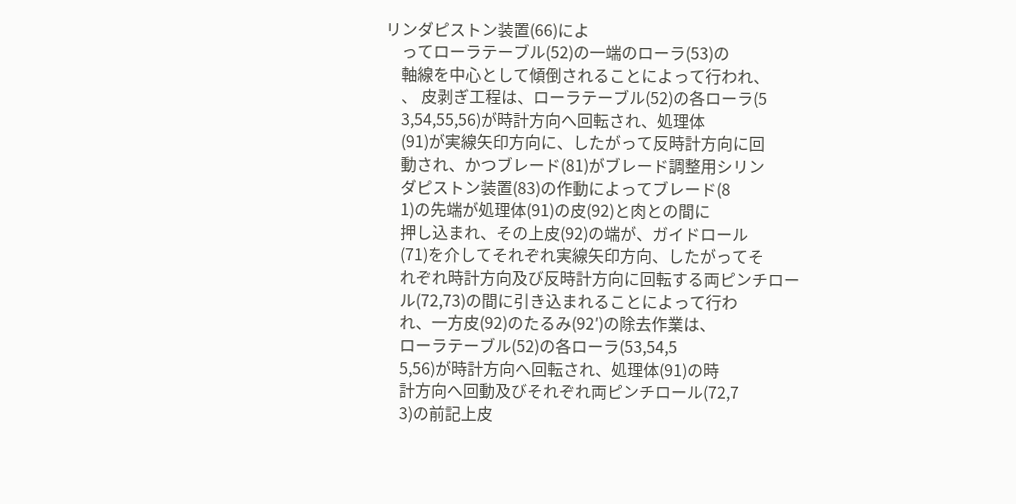リンダピストン装置(66)によ
    ってローラテーブル(52)の一端のローラ(53)の
    軸線を中心として傾倒されることによって行われ、
    、 皮剥ぎ工程は、ローラテーブル(52)の各ローラ(5
    3,54,55,56)が時計方向へ回転され、処理体
    (91)が実線矢印方向に、したがって反時計方向に回
    動され、かつブレード(81)がブレード調整用シリン
    ダピストン装置(83)の作動によってブレード(8
    1)の先端が処理体(91)の皮(92)と肉との間に
    押し込まれ、その上皮(92)の端が、ガイドロール
    (71)を介してそれぞれ実線矢印方向、したがってそ
    れぞれ時計方向及び反時計方向に回転する両ピンチロー
    ル(72,73)の間に引き込まれることによって行わ
    れ、一方皮(92)のたるみ(92′)の除去作業は、
    ローラテーブル(52)の各ローラ(53,54,5
    5,56)が時計方向へ回転され、処理体(91)の時
    計方向へ回動及びそれぞれ両ピンチロール(72,7
    3)の前記上皮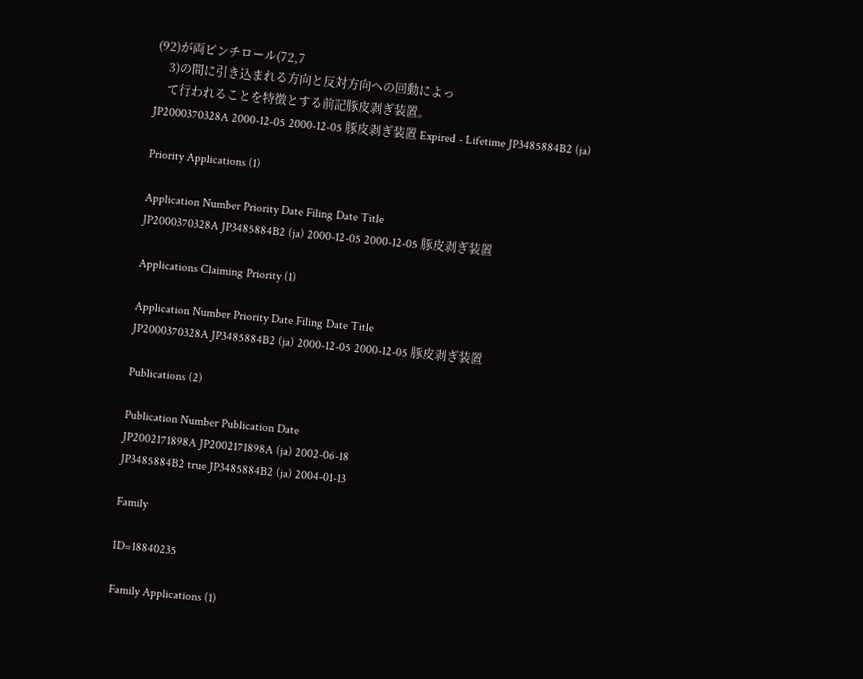(92)が両ピンチロール(72,7
    3)の間に引き込まれる方向と反対方向への回動によっ
    て行われることを特徴とする前記豚皮剥ぎ装置。
JP2000370328A 2000-12-05 2000-12-05 豚皮剥ぎ装置 Expired - Lifetime JP3485884B2 (ja)

Priority Applications (1)

Application Number Priority Date Filing Date Title
JP2000370328A JP3485884B2 (ja) 2000-12-05 2000-12-05 豚皮剥ぎ装置

Applications Claiming Priority (1)

Application Number Priority Date Filing Date Title
JP2000370328A JP3485884B2 (ja) 2000-12-05 2000-12-05 豚皮剥ぎ装置

Publications (2)

Publication Number Publication Date
JP2002171898A JP2002171898A (ja) 2002-06-18
JP3485884B2 true JP3485884B2 (ja) 2004-01-13

Family

ID=18840235

Family Applications (1)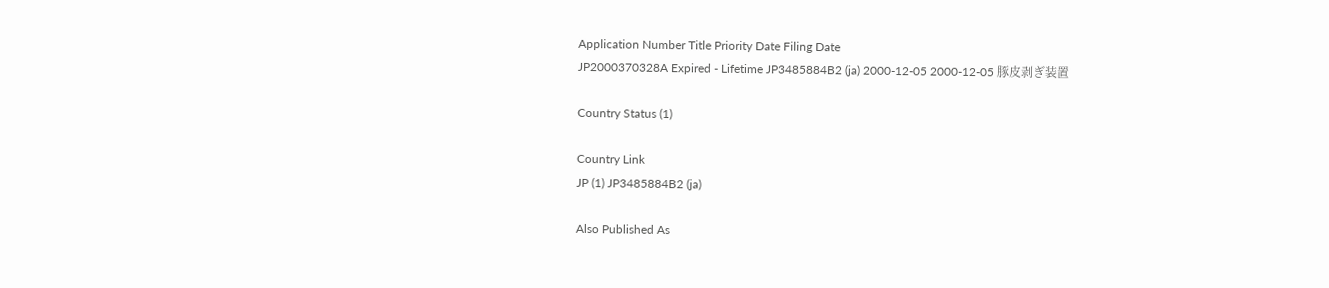Application Number Title Priority Date Filing Date
JP2000370328A Expired - Lifetime JP3485884B2 (ja) 2000-12-05 2000-12-05 豚皮剥ぎ装置

Country Status (1)

Country Link
JP (1) JP3485884B2 (ja)

Also Published As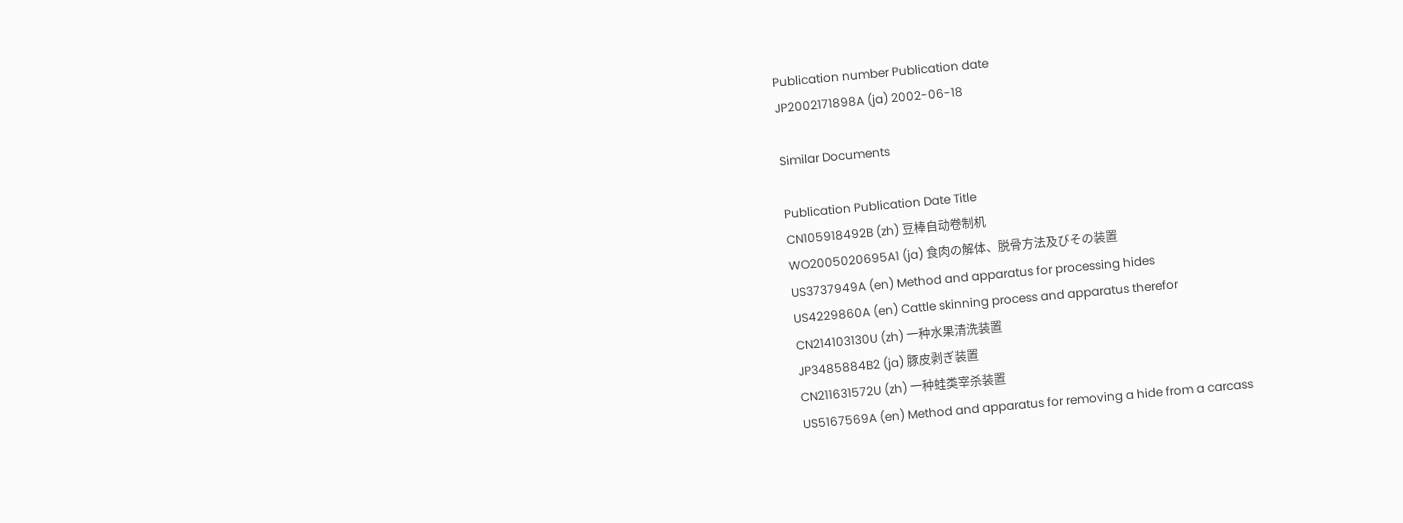Publication number Publication date
JP2002171898A (ja) 2002-06-18

Similar Documents

Publication Publication Date Title
CN105918492B (zh) 豆棒自动卷制机
WO2005020695A1 (ja) 食肉の解体、脱骨方法及びその装置
US3737949A (en) Method and apparatus for processing hides
US4229860A (en) Cattle skinning process and apparatus therefor
CN214103130U (zh) 一种水果清洗装置
JP3485884B2 (ja) 豚皮剥ぎ装置
CN211631572U (zh) 一种蛙类宰杀装置
US5167569A (en) Method and apparatus for removing a hide from a carcass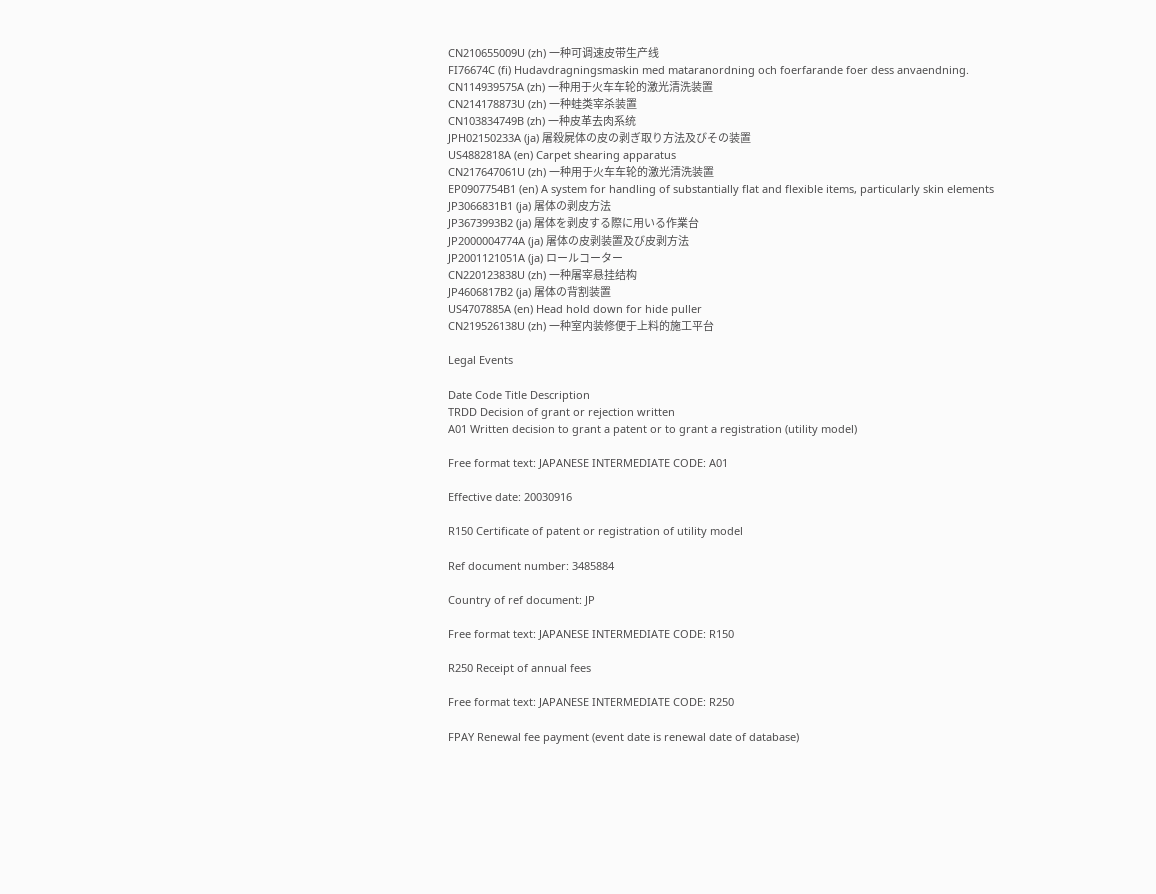CN210655009U (zh) 一种可调速皮带生产线
FI76674C (fi) Hudavdragningsmaskin med mataranordning och foerfarande foer dess anvaendning.
CN114939575A (zh) 一种用于火车车轮的激光清洗装置
CN214178873U (zh) 一种蛙类宰杀装置
CN103834749B (zh) 一种皮革去肉系统
JPH02150233A (ja) 屠殺屍体の皮の剥ぎ取り方法及びその装置
US4882818A (en) Carpet shearing apparatus
CN217647061U (zh) 一种用于火车车轮的激光清洗装置
EP0907754B1 (en) A system for handling of substantially flat and flexible items, particularly skin elements
JP3066831B1 (ja) 屠体の剥皮方法
JP3673993B2 (ja) 屠体を剥皮する際に用いる作業台
JP2000004774A (ja) 屠体の皮剥装置及び皮剥方法
JP2001121051A (ja) ロールコーター
CN220123838U (zh) 一种屠宰悬挂结构
JP4606817B2 (ja) 屠体の背割装置
US4707885A (en) Head hold down for hide puller
CN219526138U (zh) 一种室内装修便于上料的施工平台

Legal Events

Date Code Title Description
TRDD Decision of grant or rejection written
A01 Written decision to grant a patent or to grant a registration (utility model)

Free format text: JAPANESE INTERMEDIATE CODE: A01

Effective date: 20030916

R150 Certificate of patent or registration of utility model

Ref document number: 3485884

Country of ref document: JP

Free format text: JAPANESE INTERMEDIATE CODE: R150

R250 Receipt of annual fees

Free format text: JAPANESE INTERMEDIATE CODE: R250

FPAY Renewal fee payment (event date is renewal date of database)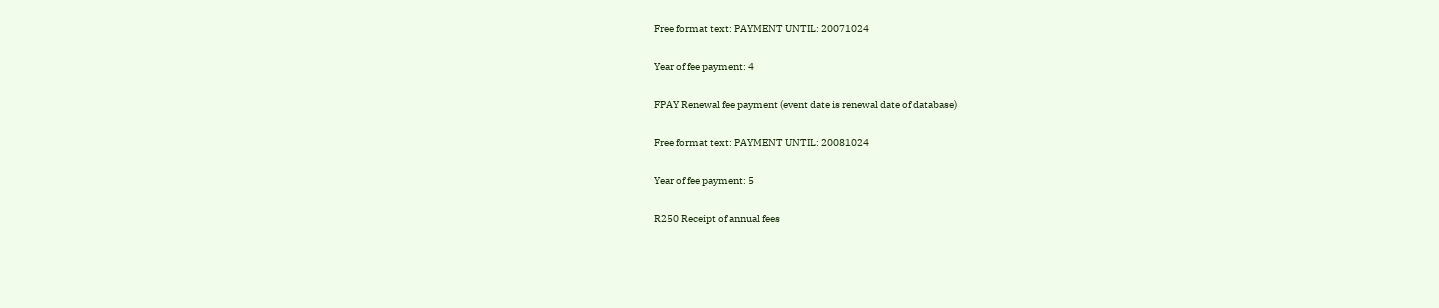Free format text: PAYMENT UNTIL: 20071024

Year of fee payment: 4

FPAY Renewal fee payment (event date is renewal date of database)

Free format text: PAYMENT UNTIL: 20081024

Year of fee payment: 5

R250 Receipt of annual fees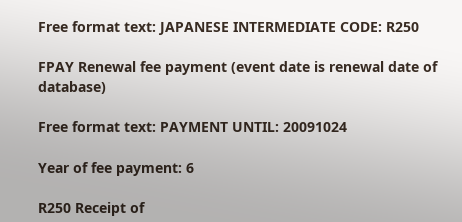Free format text: JAPANESE INTERMEDIATE CODE: R250

FPAY Renewal fee payment (event date is renewal date of database)

Free format text: PAYMENT UNTIL: 20091024

Year of fee payment: 6

R250 Receipt of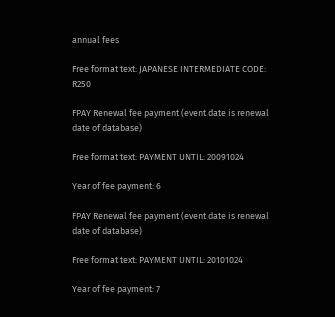annual fees

Free format text: JAPANESE INTERMEDIATE CODE: R250

FPAY Renewal fee payment (event date is renewal date of database)

Free format text: PAYMENT UNTIL: 20091024

Year of fee payment: 6

FPAY Renewal fee payment (event date is renewal date of database)

Free format text: PAYMENT UNTIL: 20101024

Year of fee payment: 7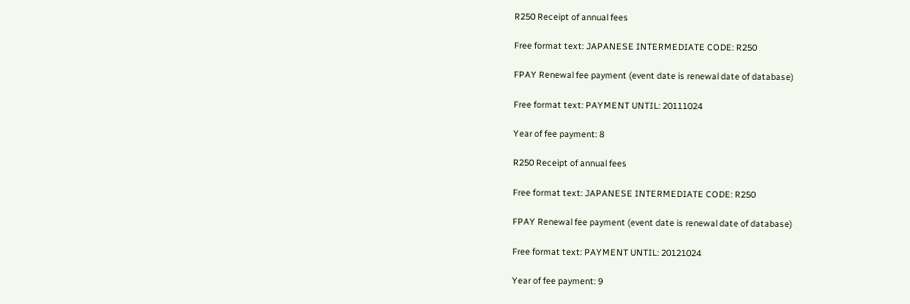R250 Receipt of annual fees

Free format text: JAPANESE INTERMEDIATE CODE: R250

FPAY Renewal fee payment (event date is renewal date of database)

Free format text: PAYMENT UNTIL: 20111024

Year of fee payment: 8

R250 Receipt of annual fees

Free format text: JAPANESE INTERMEDIATE CODE: R250

FPAY Renewal fee payment (event date is renewal date of database)

Free format text: PAYMENT UNTIL: 20121024

Year of fee payment: 9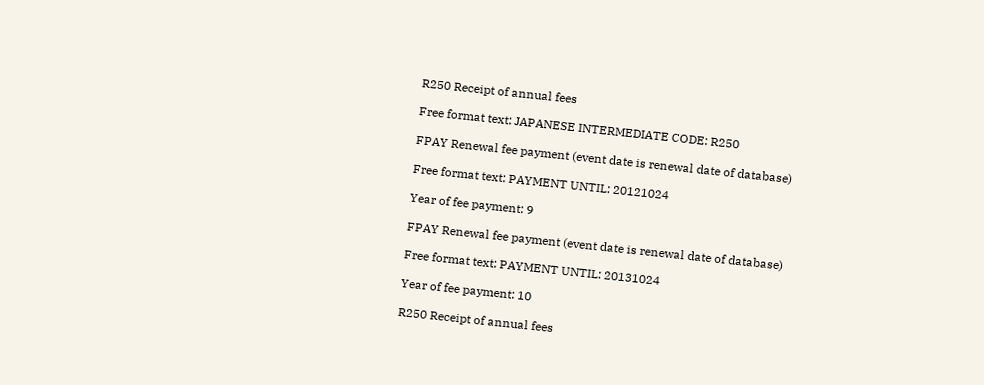R250 Receipt of annual fees

Free format text: JAPANESE INTERMEDIATE CODE: R250

FPAY Renewal fee payment (event date is renewal date of database)

Free format text: PAYMENT UNTIL: 20121024

Year of fee payment: 9

FPAY Renewal fee payment (event date is renewal date of database)

Free format text: PAYMENT UNTIL: 20131024

Year of fee payment: 10

R250 Receipt of annual fees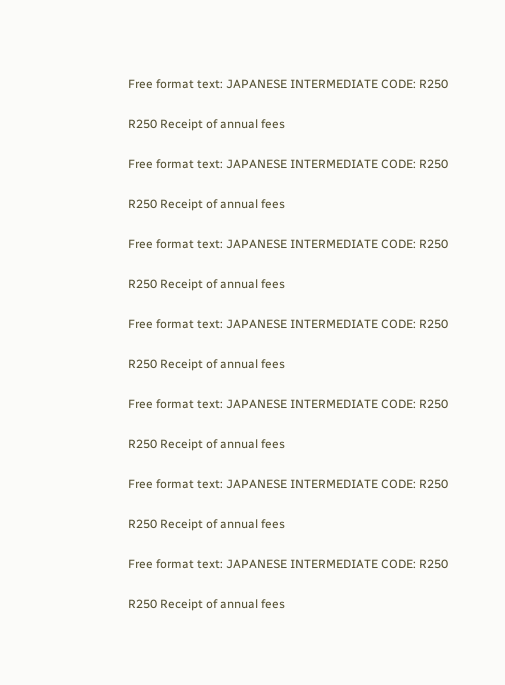Free format text: JAPANESE INTERMEDIATE CODE: R250

R250 Receipt of annual fees

Free format text: JAPANESE INTERMEDIATE CODE: R250

R250 Receipt of annual fees

Free format text: JAPANESE INTERMEDIATE CODE: R250

R250 Receipt of annual fees

Free format text: JAPANESE INTERMEDIATE CODE: R250

R250 Receipt of annual fees

Free format text: JAPANESE INTERMEDIATE CODE: R250

R250 Receipt of annual fees

Free format text: JAPANESE INTERMEDIATE CODE: R250

R250 Receipt of annual fees

Free format text: JAPANESE INTERMEDIATE CODE: R250

R250 Receipt of annual fees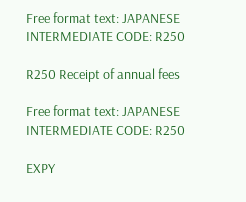Free format text: JAPANESE INTERMEDIATE CODE: R250

R250 Receipt of annual fees

Free format text: JAPANESE INTERMEDIATE CODE: R250

EXPY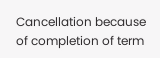Cancellation because of completion of term